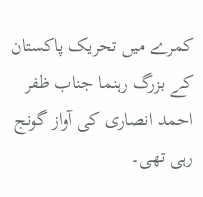کمرے میں تحریک پاکستان کے بزرگ رہنما جناب ظفر احمد انصاری کی آواز گونج رہی تھی۔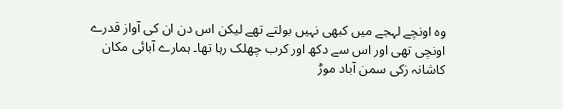وہ اونچے لہجے میں کبھی نہیں بولتے تھے لیکن اس دن ان کی آواز قدرے اونچی تھی اور اس سے دکھ اور کرب چھلک رہا تھا۔ ہمارے آبائی مکان کاشانہ زکی سمن آباد موڑ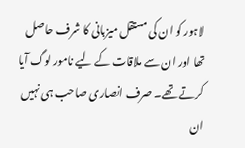لاہور کو ان کی مستقل میزبانی کا شرف حاصل تھا اور ان سے ملاقات کے لیے نامور لوگ آیا کرتے تھے۔ صرف انصاری صاحب ہی نہیں ان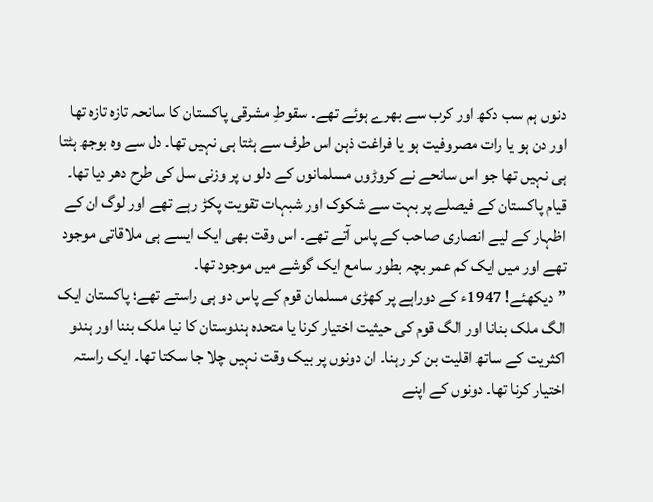دنوں ہم سب دکھ اور کرب سے بھرے ہوئے تھے۔ سقوطِ مشرقی پاکستان کا سانحہ تازہ تازہ تھا اور دن ہو یا رات مصروفیت ہو یا فراغت ذہن اس طرف سے ہٹتا ہی نہیں تھا۔ دل سے وہ بوجھ ہٹتا ہی نہیں تھا جو اس سانحے نے کروڑوں مسلمانوں کے دلو ں پر وزنی سل کی طرح دھر دیا تھا۔ قیام پاکستان کے فیصلے پر بہت سے شکوک اور شبہات تقویت پکڑ رہے تھے اور لوگ ان کے اظہار کے لیے انصاری صاحب کے پاس آتے تھے۔ اس وقت بھی ایک ایسے ہی ملاقاتی موجود تھے اور میں ایک کم عمر بچہ بطور سامع ایک گوشے میں موجود تھا۔
”دیکھئے! 1947ء کے دوراہے پر کھڑی مسلمان قوم کے پاس دو ہی راستے تھے؛ پاکستان ایک الگ ملک بنانا اور الگ قوم کی حیثیت اختیار کرنا یا متحدہ ہندوستان کا نیا ملک بننا اور ہندو اکثریت کے ساتھ اقلیت بن کر رہنا۔ ان دونوں پر بیک وقت نہیں چلا جا سکتا تھا۔ ایک راستہ اختیار کرنا تھا۔ دونوں کے اپنے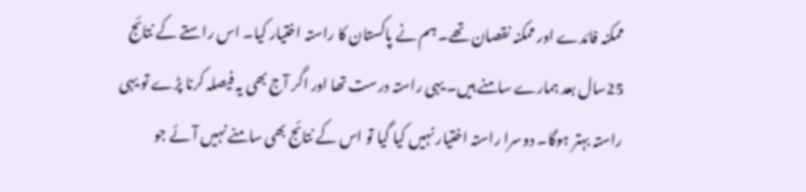ممکنہ فائدے اور ممکنہ نقصان تھے۔ ہم نے پاکستان کا راستہ اختیار کیا۔ اس راستے کے نتائج 25سال بعد ہمارے سامنے ہیں۔ یہی راستہ درست تھا اور اگر آج بھی یہ فیصلہ کرنا پڑے تو یہی راستہ بہتر ہوگا۔ دوسرا راستہ اختیار نہیں کیا گیا تو اس کے نتائج بھی سامنے نہیں آئے جو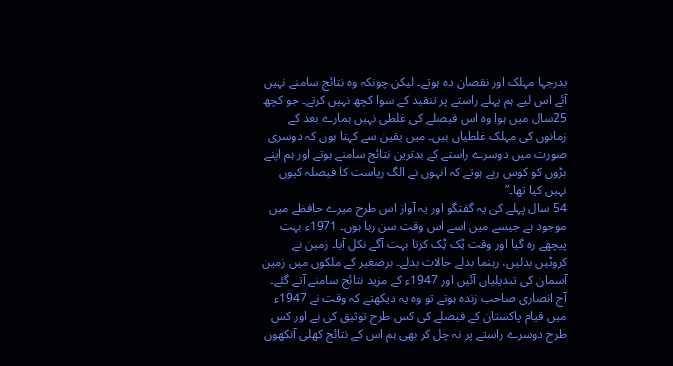بدرجہا مہلک اور نقصان دہ ہوتے۔ لیکن چونکہ وہ نتائج سامنے نہیں آئے اس لیے ہم پہلے راستے پر تنقید کے سوا کچھ نہیں کرتے۔ جو کچھ 25سال میں ہوا وہ اس فیصلے کی غلطی نہیں ہمارے بعد کے زمانوں کی مہلک غلطیاں ہیں۔ میں یقین سے کہتا ہوں کہ دوسری صورت میں دوسرے راستے کے بدترین نتائج سامنے ہوتے اور ہم اپنے بڑوں کو کوس رہے ہوتے کہ انہوں نے الگ ریاست کا فیصلہ کیوں نہیں کیا تھا۔”
54 سال پہلے کی یہ گفتگو اور یہ آواز اس طرح میرے حافظے میں موجود ہے جیسے میں اسے اس وقت سن رہا ہوں۔ 1971ء بہت پیچھے رہ گیا اور وقت ٹِک ٹِک کرتا بہت آگے نکل آیا۔ زمین نے کروٹیں بدلیں، رہنما بدلے حالات بدلے۔ برصغیر کے ملکوں میں زمین آسمان کی تبدیلیاں آئیں اور 1947ء کے مزید نتائج سامنے آتے گئے۔ آج انصاری صاحب زندہ ہوتے تو وہ یہ دیکھتے کہ وقت نے 1947ء میں قیام پاکستان کے فیصلے کی کس طرح توثیق کی ہے اور کس طرح دوسرے راستے پر نہ چل کر بھی ہم اس کے نتائج کھلی آنکھوں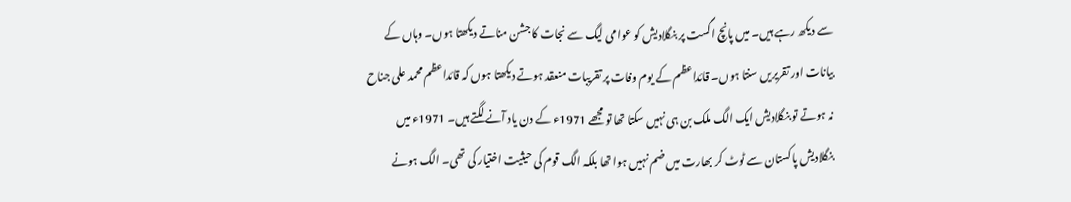سے دیکھ رہے ہیں۔ میں پانچ اگست پر بنگلادیش کو عوامی لیگ سے نجات کا جشن مناتے دیکھتا ہوں۔ وہاں کے بیانات اور تقریریں سنتا ہوں۔ قائداعظم کے یوم وفات پر تقریبات منعقد ہوتے دیکھتا ہوں کہ قائداعظم محمد علی جناح نہ ہوتے تو بنگلادیش ایک الگ ملک بن ہی نہیں سکتا تھا تو مجھے 1971ء کے دن یاد آنے لگتے ہیں۔ 1971ء میں بنگلادیش پاکستان سے ٹوٹ کر بھارت میں ضم نہیں ہوا تھا بلکہ الگ قوم کی حیثیت اختیار کی تھی۔ الگ ہونے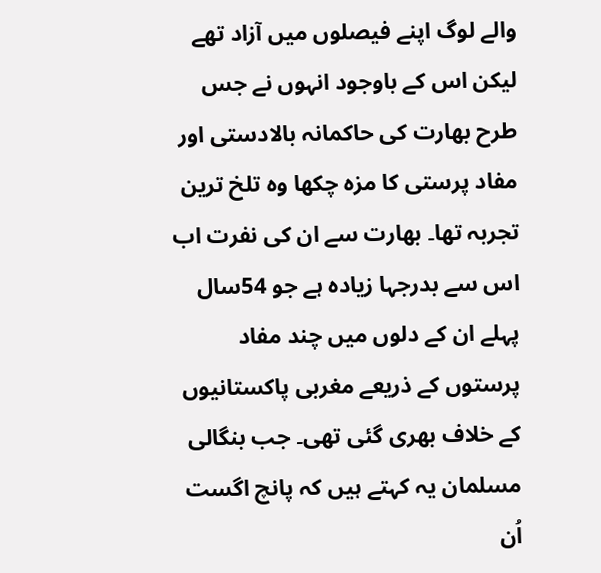والے لوگ اپنے فیصلوں میں آزاد تھے لیکن اس کے باوجود انہوں نے جس طرح بھارت کی حاکمانہ بالادستی اور مفاد پرستی کا مزہ چکھا وہ تلخ ترین تجربہ تھا۔ بھارت سے ان کی نفرت اب اس سے بدرجہا زیادہ ہے جو 54سال پہلے ان کے دلوں میں چند مفاد پرستوں کے ذریعے مغربی پاکستانیوں کے خلاف بھری گئی تھی۔ جب بنگالی مسلمان یہ کہتے ہیں کہ پانچ اگست اُن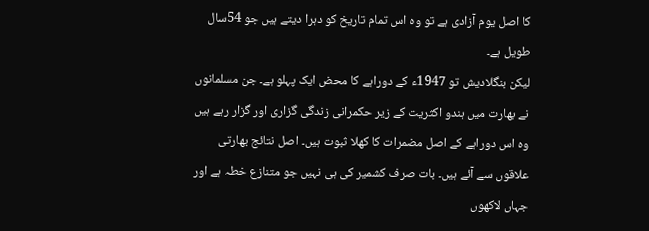کا اصل یوم آزادی ہے تو وہ اس تمام تاریخ کو دہرا دیتے ہیں جو 54سال طویل ہے۔
لیکن بنگلادیش تو 1947ء کے دوراہے کا محض ایک پہلو ہے۔ جن مسلمانوں نے بھارت میں ہندو اکثریت کے زیر حکمرانی زندگی گزاری اور گزار رہے ہیں وہ اس دوراہے کے اصل مضمرات کا کھلا ثبوت ہیں۔ اصل نتائج بھارتی علاقوں سے آئے ہیں۔ بات صرف کشمیر کی ہی نہیں جو متنازع خطہ ہے اور جہاں لاکھوں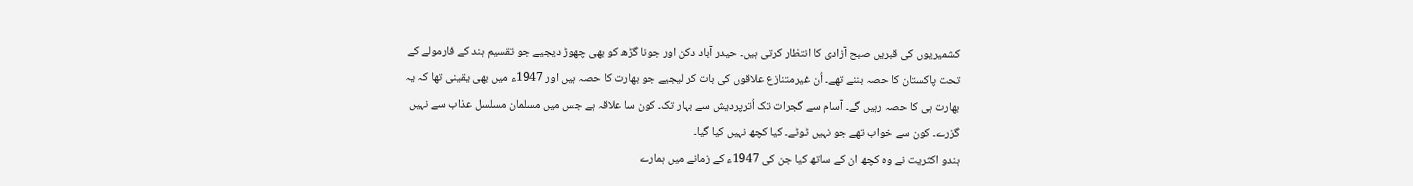کشمیریوں کی قبریں صبح آزادی کا انتظار کرتی ہیں۔ حیدر آباد دکن اور جونا گڑھ کو بھی چھوڑ دیجیے جو تقسیم ہند کے فارمولے کے تحت پاکستان کا حصہ بننے تھے۔ اُن غیرمتنازع علاقوں کی بات کر لیجیے جو بھارت کا حصہ ہیں اور 1947ء میں بھی یقینی تھا کہ یہ بھارت ہی کا حصہ رہیں گے۔ آسام سے گجرات تک اُترپردیش سے بہار تک۔ کون سا علاقہ ہے جس میں مسلمان مسلسل عذاب سے نہیں گزرے۔ کون سے خواب تھے جو نہیں ٹوٹے۔ کیا کچھ نہیں کیا گیا۔
ہندو اکثریت نے وہ کچھ ان کے ساتھ کیا جن کی 1947ء کے زمانے میں ہمارے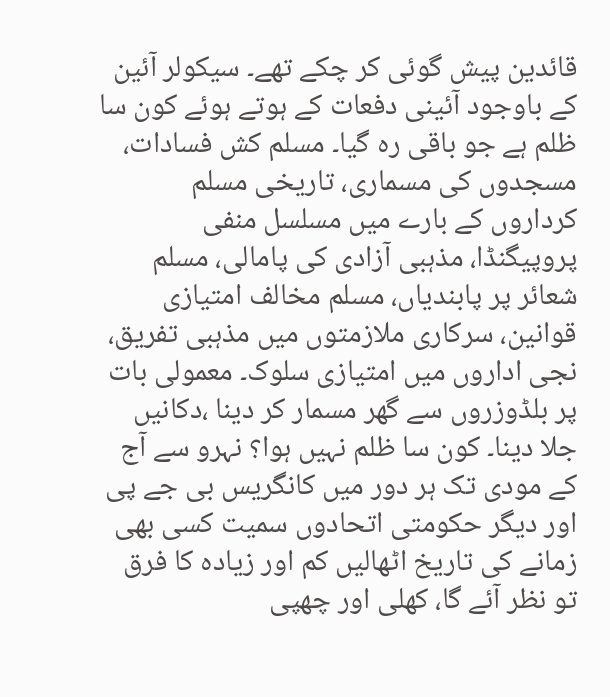قائدین پیش گوئی کر چکے تھے۔ سیکولر آئین کے باوجود آئینی دفعات کے ہوتے ہوئے کون سا ظلم ہے جو باقی رہ گیا۔ مسلم کش فسادات، مسجدوں کی مسماری، تاریخی مسلم کرداروں کے بارے میں مسلسل منفی پروپیگنڈا، مذہبی آزادی کی پامالی، مسلم شعائر پر پابندیاں، مسلم مخالف امتیازی قوانین، سرکاری ملازمتوں میں مذہبی تفریق، نجی اداروں میں امتیازی سلوک۔ معمولی بات پر بلڈوزروں سے گھر مسمار کر دینا ،دکانیں جلا دینا۔ کون سا ظلم نہیں ہوا؟ نہرو سے آج کے مودی تک ہر دور میں کانگریس بی جے پی اور دیگر حکومتی اتحادوں سمیت کسی بھی زمانے کی تاریخ اٹھالیں کم اور زیادہ کا فرق تو نظر آئے گا، کھلی اور چھپی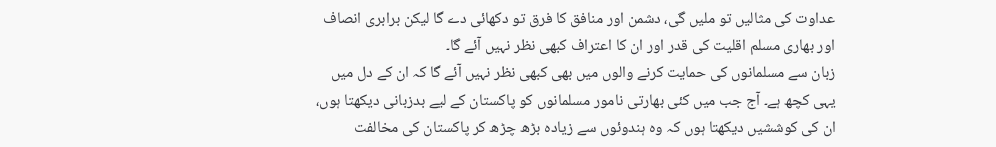عداوت کی مثالیں تو ملیں گی، دشمن اور منافق کا فرق تو دکھائی دے گا لیکن برابری انصاف اور بھاری مسلم اقلیت کی قدر اور ان کا اعتراف کبھی نظر نہیں آئے گا۔
زبان سے مسلمانوں کی حمایت کرنے والوں میں بھی کبھی نظر نہیں آئے گا کہ ان کے دل میں یہی کچھ ہے۔ آج جب میں کئی بھارتی نامور مسلمانوں کو پاکستان کے لیے بدزبانی دیکھتا ہوں، ان کی کوششیں دیکھتا ہوں کہ وہ ہندوئوں سے زیادہ بڑھ چڑھ کر پاکستان کی مخالفت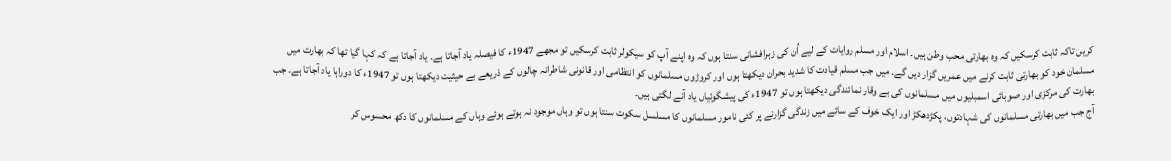کریں تاکہ ثابت کرسکیں کہ وہ بھارتی محب وطن ہیں۔ اسلام اور مسلم روایات کے لیے اُن کی زہرافشانی سنتا ہوں کہ وہ اپنے آپ کو سیکولر ثابت کرسکیں تو مجھے 1947ء کا فیصلہ یاد آجاتا ہے۔ یاد آجاتا ہے کہ کہا گیا تھا کہ بھارت میں مسلمان خود کو بھارتی ثابت کرنے میں عمریں گزار دیں گے۔ میں جب مسلم قیادت کا شدید بحران دیکھتا ہوں اور کروڑوں مسلمانوں کو انتظامی اور قانونی شاطرانہ چالوں کے ذریعے بے حیثیت دیکھتا ہوں تو 1947ء کا دوراہا یاد آجاتا ہے۔ جب بھارت کی مرکزی اور صوبائی اسمبلیوں میں مسلمانوں کی بے وقار نمائندگی دیکھتا ہوں تو 1947ء کی پیشگوئیاں یاد آنے لگتی ہیں۔
آج جب میں بھارتی مسلمانوں کی شہادتوں، پکڑدھکڑ اور ایک خوف کے سائے میں زندگی گزارنے پر کئی نامور مسلمانوں کا مسلسل سکوت سنتا ہوں تو وہاں موجود نہ ہوتے ہوئے وہاں کے مسلمانوں کا دکھ محسوس کر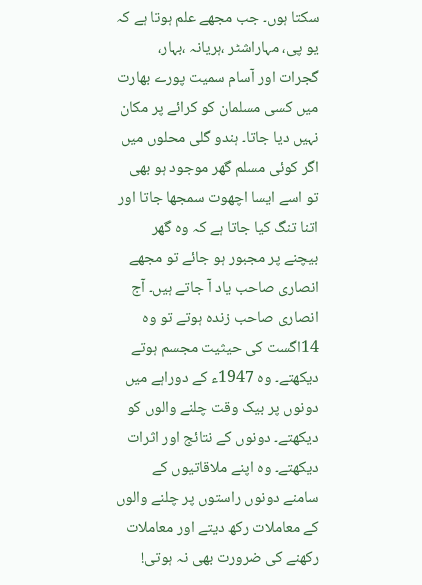سکتا ہوں۔ جب مجھے علم ہوتا ہے کہ یو پی، مہاراشٹر ،ہریانہ ،بہار، گجرات اور آسام سمیت پورے بھارت میں کسی مسلمان کو کرائے پر مکان نہیں دیا جاتا۔ ہندو گلی محلوں میں اگر کوئی مسلم گھر موجود ہو بھی تو اسے ایسا اچھوت سمجھا جاتا اور اتنا تنگ کیا جاتا ہے کہ وہ گھر بیچنے پر مجبور ہو جائے تو مجھے انصاری صاحب یاد آ جاتے ہیں۔ آج انصاری صاحب زندہ ہوتے تو وہ 14اگست کی حیثیت مجسم ہوتے دیکھتے۔ وہ 1947ء کے دوراہے میں دونوں پر بیک وقت چلنے والوں کو دیکھتے۔ دونوں کے نتائج اور اثرات دیکھتے۔ وہ اپنے ملاقاتیوں کے سامنے دونوں راستوں پر چلنے والوں کے معاملات رکھ دیتے اور معاملات رکھنے کی ضرورت بھی نہ ہوتی!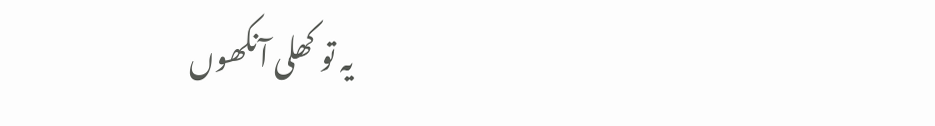یہ تو کھلی آنکھوں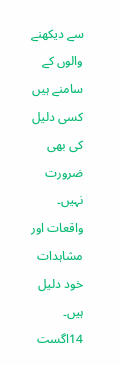سے دیکھنے والوں کے سامنے ہیں کسی دلیل کی بھی ضرورت نہیں۔ واقعات اور مشاہدات خود دلیل ہیں۔ 14اگست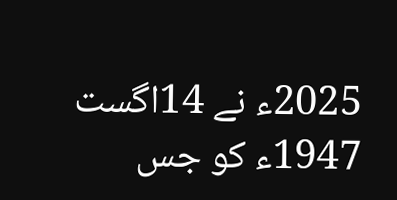2025ء نے 14اگست 1947ء کو جس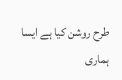طرح روشن کیا ہے ایسا ہماری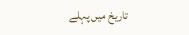تاریخ میں پہلے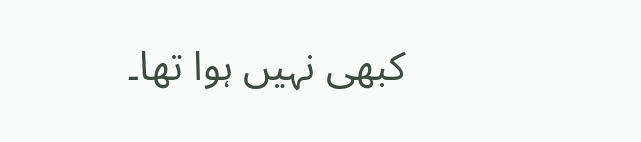کبھی نہیں ہوا تھا۔